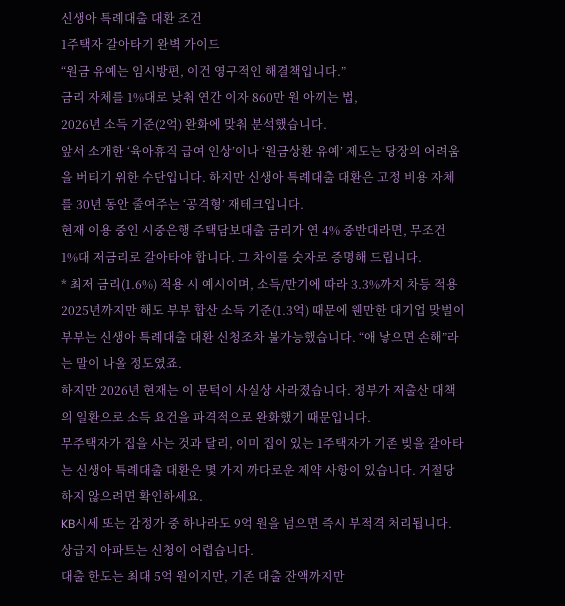신생아 특례대출 대환 조건
1주택자 갈아타기 완벽 가이드
“원금 유예는 임시방편, 이건 영구적인 해결책입니다.”
금리 자체를 1%대로 낮춰 연간 이자 860만 원 아끼는 법,
2026년 소득 기준(2억) 완화에 맞춰 분석했습니다.
앞서 소개한 ‘육아휴직 급여 인상’이나 ‘원금상환 유예’ 제도는 당장의 어려움을 버티기 위한 수단입니다. 하지만 신생아 특례대출 대환은 고정 비용 자체를 30년 동안 줄여주는 ‘공격형’ 재테크입니다.
현재 이용 중인 시중은행 주택담보대출 금리가 연 4% 중반대라면, 무조건 1%대 저금리로 갈아타야 합니다. 그 차이를 숫자로 증명해 드립니다.
* 최저 금리(1.6%) 적용 시 예시이며, 소득/만기에 따라 3.3%까지 차등 적용
2025년까지만 해도 부부 합산 소득 기준(1.3억) 때문에 웬만한 대기업 맞벌이 부부는 신생아 특례대출 대환 신청조차 불가능했습니다. “애 낳으면 손해”라는 말이 나올 정도였죠.
하지만 2026년 현재는 이 문턱이 사실상 사라졌습니다. 정부가 저출산 대책의 일환으로 소득 요건을 파격적으로 완화했기 때문입니다.
무주택자가 집을 사는 것과 달리, 이미 집이 있는 1주택자가 기존 빚을 갈아타는 신생아 특례대출 대환은 몇 가지 까다로운 제약 사항이 있습니다. 거절당하지 않으려면 확인하세요.
KB시세 또는 감정가 중 하나라도 9억 원을 넘으면 즉시 부적격 처리됩니다. 상급지 아파트는 신청이 어렵습니다.
대출 한도는 최대 5억 원이지만, 기존 대출 잔액까지만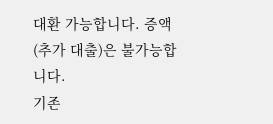대환 가능합니다. 증액(추가 대출)은 불가능합니다.
기존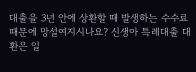대출을 3년 안에 상환할 때 발생하는 수수료 때문에 망설여지시나요? 신생아 특례대출 대환은 일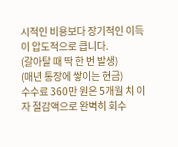시적인 비용보다 장기적인 이득이 압도적으로 큽니다.
(갈아탈 때 딱 한 번 발생)
(매년 통장에 쌓이는 현금)
수수료 360만 원은 5개월 치 이자 절감액으로 완벽히 회수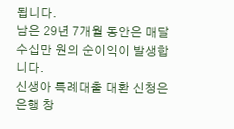됩니다.
남은 29년 7개월 동안은 매달 수십만 원의 순이익이 발생합니다.
신생아 특례대출 대환 신청은 은행 창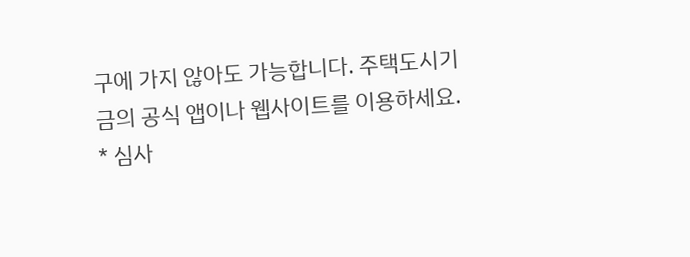구에 가지 않아도 가능합니다. 주택도시기금의 공식 앱이나 웹사이트를 이용하세요.
* 심사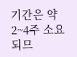기간은 약 2~4주 소요되므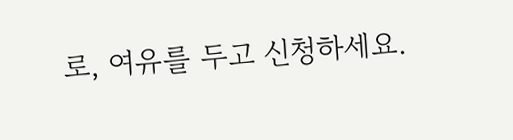로, 여유를 두고 신청하세요.